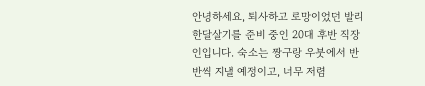안녕하세요, 퇴사하고 로망이었던 발리 한달살기를 준비 중인 20대 후반 직장인입니다. 숙소는 짱구랑 우붓에서 반반씩 지낼 예정이고, 너무 저렴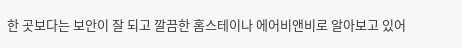한 곳보다는 보안이 잘 되고 깔끔한 홈스테이나 에어비앤비로 알아보고 있어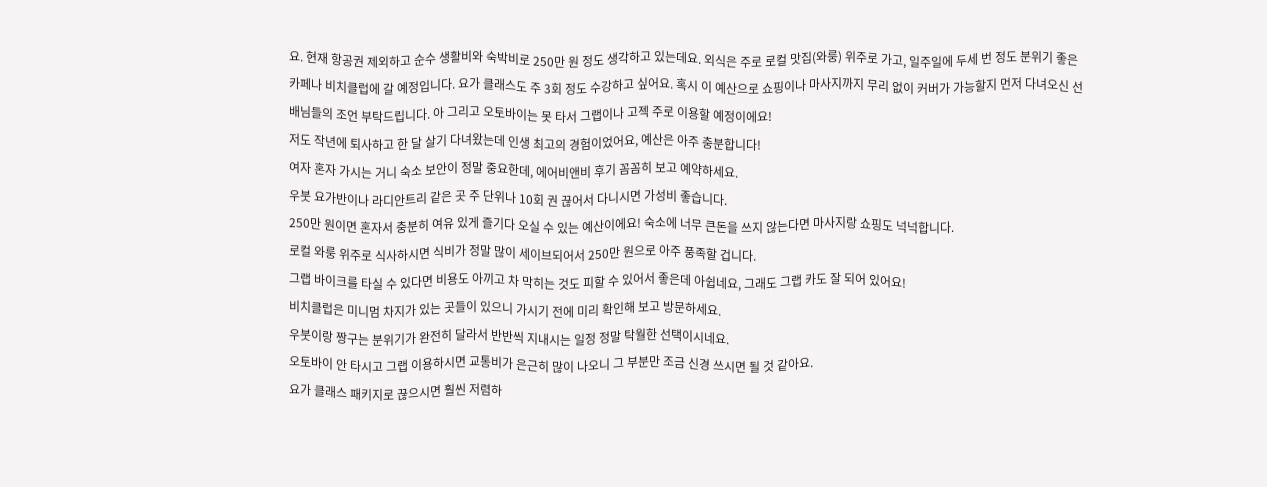요. 현재 항공권 제외하고 순수 생활비와 숙박비로 250만 원 정도 생각하고 있는데요. 외식은 주로 로컬 맛집(와룽) 위주로 가고, 일주일에 두세 번 정도 분위기 좋은 카페나 비치클럽에 갈 예정입니다. 요가 클래스도 주 3회 정도 수강하고 싶어요. 혹시 이 예산으로 쇼핑이나 마사지까지 무리 없이 커버가 가능할지 먼저 다녀오신 선배님들의 조언 부탁드립니다. 아 그리고 오토바이는 못 타서 그랩이나 고젝 주로 이용할 예정이에요!
저도 작년에 퇴사하고 한 달 살기 다녀왔는데 인생 최고의 경험이었어요, 예산은 아주 충분합니다!
여자 혼자 가시는 거니 숙소 보안이 정말 중요한데, 에어비앤비 후기 꼼꼼히 보고 예약하세요.
우붓 요가반이나 라디안트리 같은 곳 주 단위나 10회 권 끊어서 다니시면 가성비 좋습니다.
250만 원이면 혼자서 충분히 여유 있게 즐기다 오실 수 있는 예산이에요! 숙소에 너무 큰돈을 쓰지 않는다면 마사지랑 쇼핑도 넉넉합니다.
로컬 와룽 위주로 식사하시면 식비가 정말 많이 세이브되어서 250만 원으로 아주 풍족할 겁니다.
그랩 바이크를 타실 수 있다면 비용도 아끼고 차 막히는 것도 피할 수 있어서 좋은데 아쉽네요, 그래도 그랩 카도 잘 되어 있어요!
비치클럽은 미니멈 차지가 있는 곳들이 있으니 가시기 전에 미리 확인해 보고 방문하세요.
우붓이랑 짱구는 분위기가 완전히 달라서 반반씩 지내시는 일정 정말 탁월한 선택이시네요.
오토바이 안 타시고 그랩 이용하시면 교통비가 은근히 많이 나오니 그 부분만 조금 신경 쓰시면 될 것 같아요.
요가 클래스 패키지로 끊으시면 훨씬 저렴하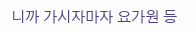니까 가시자마자 요가원 등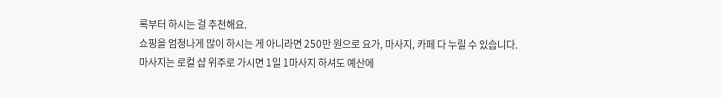록부터 하시는 걸 추천해요.
쇼핑을 엄청나게 많이 하시는 게 아니라면 250만 원으로 요가, 마사지, 카페 다 누릴 수 있습니다.
마사지는 로컬 샵 위주로 가시면 1일 1마사지 하셔도 예산에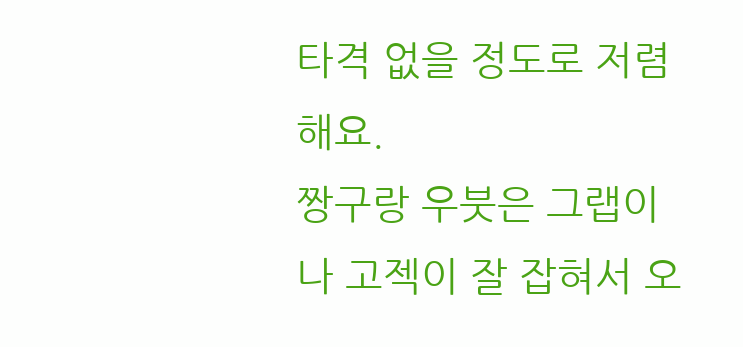타격 없을 정도로 저렴해요.
짱구랑 우붓은 그랩이나 고젝이 잘 잡혀서 오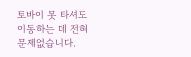토바이 못 타셔도 이동하는 데 전혀 문제없습니다.